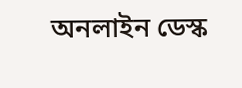অনলাইন ডেস্ক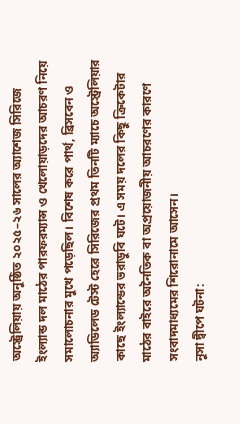অস্ট্রেলিয়ায় অনুষ্ঠিত ২০২৫–২৬ সালের অ্যাশেজ সিরিজে ইংল্যান্ড দল মাঠের পারফরম্যান্স ও খেলোয়াড়দের আচরণ নিয়ে সমালোচনার মুখে পড়েছিল। বিশেষ করে পার্থ, ব্রিসবেন ও অ্যাডিলেড টেস্ট হেরে সিরিজের প্রথম তিনটি ম্যাচে অস্ট্রেলিয়ার কাছে ইংল্যান্ডের ভরাডুবি ঘটে। এ সময় দলের কিছু ক্রিকেটার মাঠের বাইরে অনৈতিক বা অপ্রয়োজনীয় আচরণের কারণে সংবাদমাধ্যমের শিরোনামে আসেন।
নুসা দ্বীপে ঘটনা: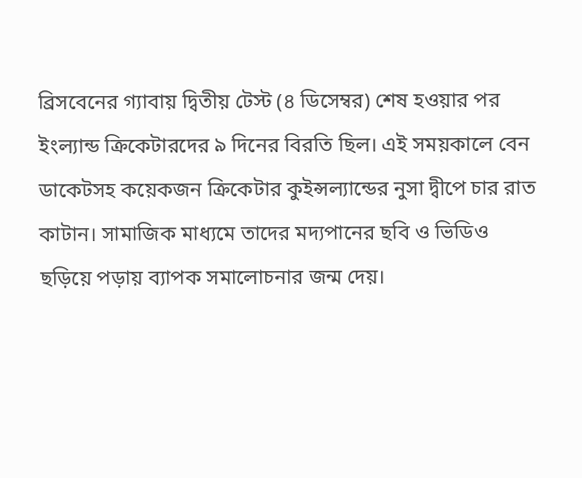ব্রিসবেনের গ্যাবায় দ্বিতীয় টেস্ট (৪ ডিসেম্বর) শেষ হওয়ার পর ইংল্যান্ড ক্রিকেটারদের ৯ দিনের বিরতি ছিল। এই সময়কালে বেন ডাকেটসহ কয়েকজন ক্রিকেটার কুইন্সল্যান্ডের নুসা দ্বীপে চার রাত কাটান। সামাজিক মাধ্যমে তাদের মদ্যপানের ছবি ও ভিডিও ছড়িয়ে পড়ায় ব্যাপক সমালোচনার জন্ম দেয়।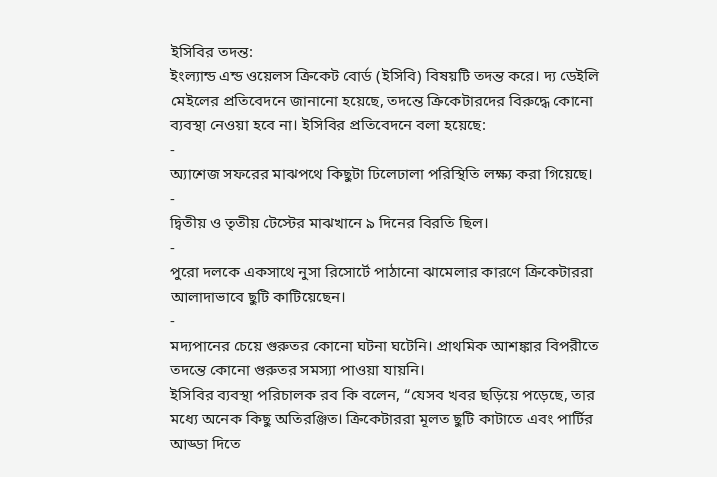ইসিবির তদন্ত:
ইংল্যান্ড এন্ড ওয়েলস ক্রিকেট বোর্ড (ইসিবি) বিষয়টি তদন্ত করে। দ্য ডেইলি মেইলের প্রতিবেদনে জানানো হয়েছে, তদন্তে ক্রিকেটারদের বিরুদ্ধে কোনো ব্যবস্থা নেওয়া হবে না। ইসিবির প্রতিবেদনে বলা হয়েছে:
-
অ্যাশেজ সফরের মাঝপথে কিছুটা ঢিলেঢালা পরিস্থিতি লক্ষ্য করা গিয়েছে।
-
দ্বিতীয় ও তৃতীয় টেস্টের মাঝখানে ৯ দিনের বিরতি ছিল।
-
পুরো দলকে একসাথে নুসা রিসোর্টে পাঠানো ঝামেলার কারণে ক্রিকেটাররা আলাদাভাবে ছুটি কাটিয়েছেন।
-
মদ্যপানের চেয়ে গুরুতর কোনো ঘটনা ঘটেনি। প্রাথমিক আশঙ্কার বিপরীতে তদন্তে কোনো গুরুতর সমস্যা পাওয়া যায়নি।
ইসিবির ব্যবস্থা পরিচালক রব কি বলেন, “যেসব খবর ছড়িয়ে পড়েছে, তার মধ্যে অনেক কিছু অতিরঞ্জিত। ক্রিকেটাররা মূলত ছুটি কাটাতে এবং পার্টির আড্ডা দিতে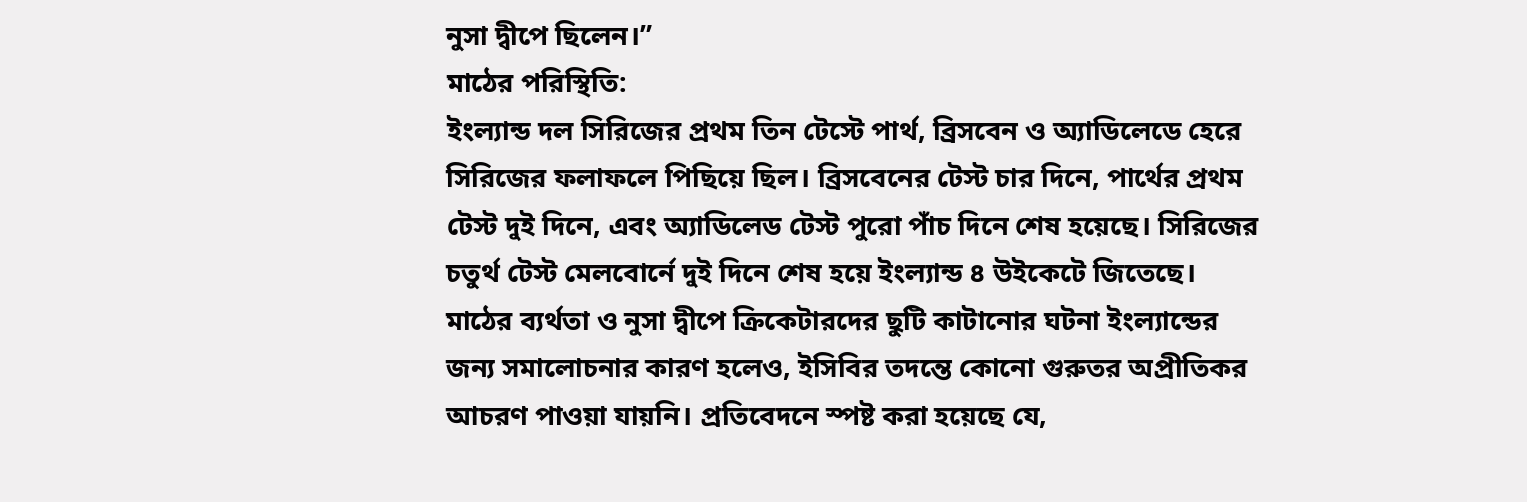নুসা দ্বীপে ছিলেন।”
মাঠের পরিস্থিতি:
ইংল্যান্ড দল সিরিজের প্রথম তিন টেস্টে পার্থ, ব্রিসবেন ও অ্যাডিলেডে হেরে সিরিজের ফলাফলে পিছিয়ে ছিল। ব্রিসবেনের টেস্ট চার দিনে, পার্থের প্রথম টেস্ট দুই দিনে, এবং অ্যাডিলেড টেস্ট পুরো পাঁচ দিনে শেষ হয়েছে। সিরিজের চতুর্থ টেস্ট মেলবোর্নে দুই দিনে শেষ হয়ে ইংল্যান্ড ৪ উইকেটে জিতেছে।
মাঠের ব্যর্থতা ও নুসা দ্বীপে ক্রিকেটারদের ছুটি কাটানোর ঘটনা ইংল্যান্ডের জন্য সমালোচনার কারণ হলেও, ইসিবির তদন্তে কোনো গুরুতর অপ্রীতিকর আচরণ পাওয়া যায়নি। প্রতিবেদনে স্পষ্ট করা হয়েছে যে,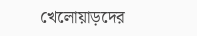খেলোয়াড়দের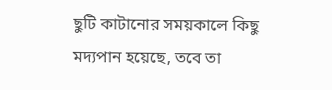ছুটি কাটানোর সময়কালে কিছু মদ্যপান হয়েছে, তবে তা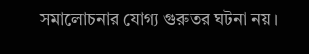সমালোচনার যোগ্য গুরুতর ঘটনা নয়।